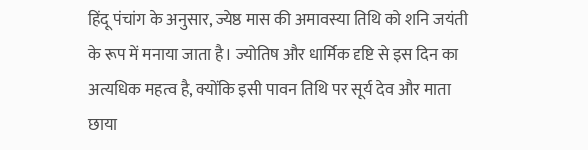हिंदू पंचांग के अनुसार, ज्येष्ठ मास की अमावस्या तिथि को शनि जयंती के रूप में मनाया जाता है। ज्योतिष और धार्मिक दृष्टि से इस दिन का अत्यधिक महत्व है, क्योंकि इसी पावन तिथि पर सूर्य देव और माता छाया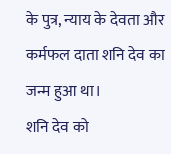के पुत्र, न्याय के देवता और कर्मफल दाता शनि देव का जन्म हुआ था।
शनि देव को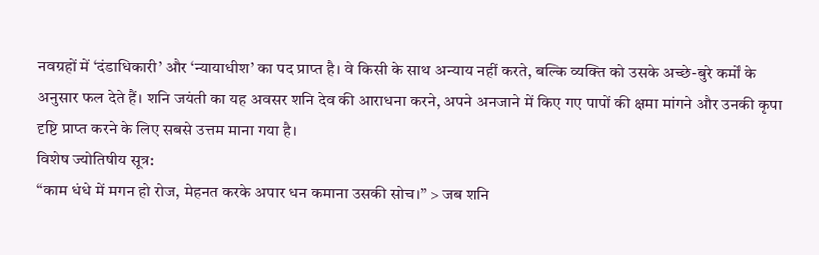नवग्रहों में ‘दंडाधिकारी’ और ‘न्यायाधीश’ का पद प्राप्त है। वे किसी के साथ अन्याय नहीं करते, बल्कि व्यक्ति को उसके अच्छे-बुरे कर्मों के अनुसार फल देते हैं। शनि जयंती का यह अवसर शनि देव की आराधना करने, अपने अनजाने में किए गए पापों की क्षमा मांगने और उनकी कृपा दृष्टि प्राप्त करने के लिए सबसे उत्तम माना गया है।
विशेष ज्योतिषीय सूत्र:
“काम धंधे में मगन हो रोज, मेहनत करके अपार धन कमाना उसकी सोच।” > जब शनि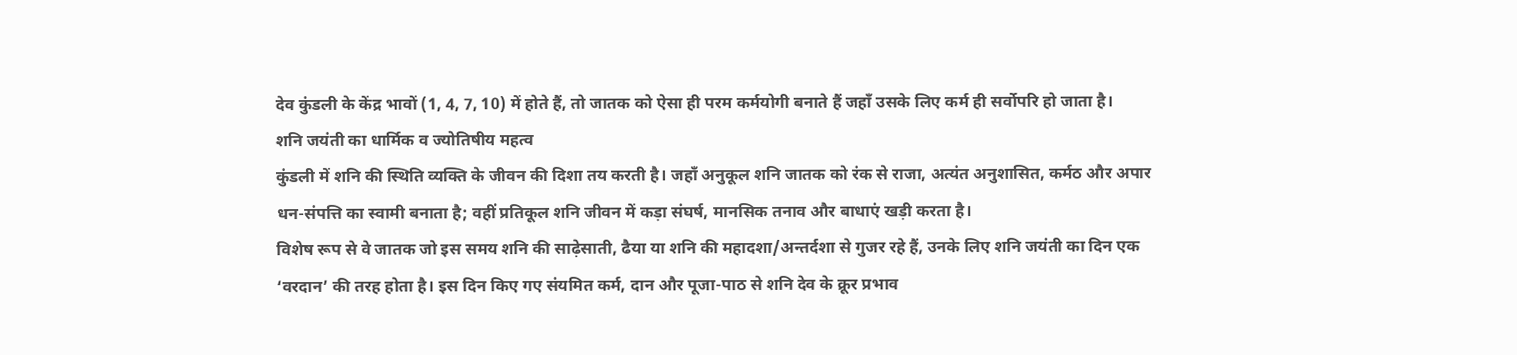देव कुंडली के केंद्र भावों (1, 4, 7, 10) में होते हैं, तो जातक को ऐसा ही परम कर्मयोगी बनाते हैं जहाँ उसके लिए कर्म ही सर्वोपरि हो जाता है।
शनि जयंती का धार्मिक व ज्योतिषीय महत्व
कुंडली में शनि की स्थिति व्यक्ति के जीवन की दिशा तय करती है। जहाँ अनुकूल शनि जातक को रंक से राजा, अत्यंत अनुशासित, कर्मठ और अपार धन-संपत्ति का स्वामी बनाता है; वहीं प्रतिकूल शनि जीवन में कड़ा संघर्ष, मानसिक तनाव और बाधाएं खड़ी करता है।
विशेष रूप से वे जातक जो इस समय शनि की साढ़ेसाती, ढैया या शनि की महादशा/अन्तर्दशा से गुजर रहे हैं, उनके लिए शनि जयंती का दिन एक ‘वरदान’ की तरह होता है। इस दिन किए गए संयमित कर्म, दान और पूजा-पाठ से शनि देव के क्रूर प्रभाव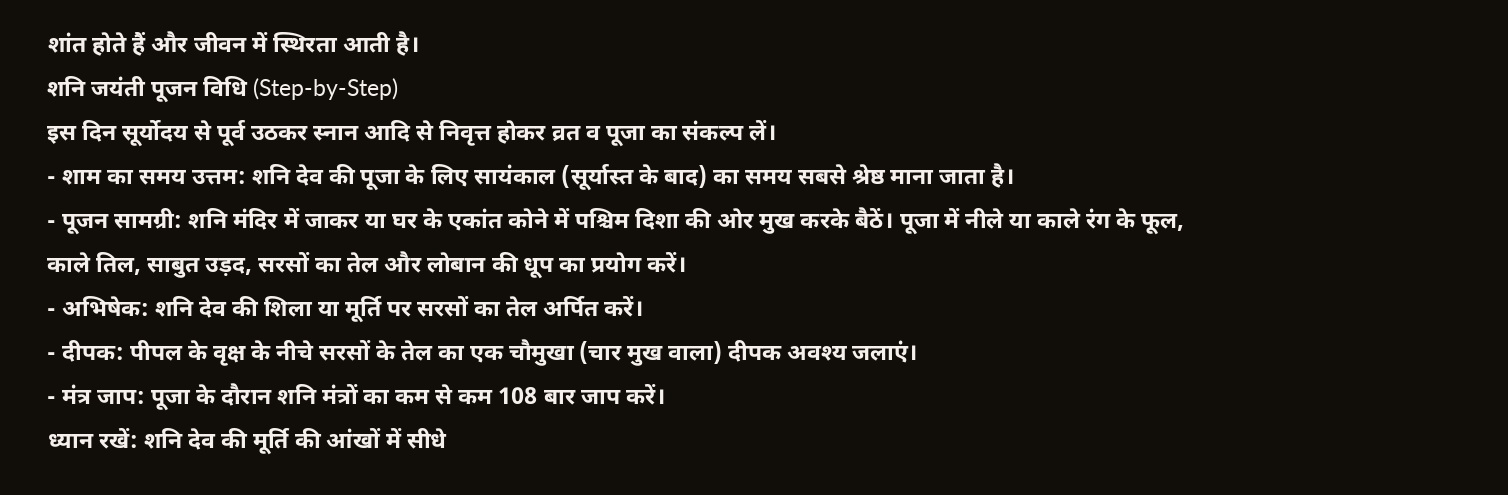शांत होते हैं और जीवन में स्थिरता आती है।
शनि जयंती पूजन विधि (Step-by-Step)
इस दिन सूर्योदय से पूर्व उठकर स्नान आदि से निवृत्त होकर व्रत व पूजा का संकल्प लें।
- शाम का समय उत्तम: शनि देव की पूजा के लिए सायंकाल (सूर्यास्त के बाद) का समय सबसे श्रेष्ठ माना जाता है।
- पूजन सामग्री: शनि मंदिर में जाकर या घर के एकांत कोने में पश्चिम दिशा की ओर मुख करके बैठें। पूजा में नीले या काले रंग के फूल, काले तिल, साबुत उड़द, सरसों का तेल और लोबान की धूप का प्रयोग करें।
- अभिषेक: शनि देव की शिला या मूर्ति पर सरसों का तेल अर्पित करें।
- दीपक: पीपल के वृक्ष के नीचे सरसों के तेल का एक चौमुखा (चार मुख वाला) दीपक अवश्य जलाएं।
- मंत्र जाप: पूजा के दौरान शनि मंत्रों का कम से कम 108 बार जाप करें।
ध्यान रखें: शनि देव की मूर्ति की आंखों में सीधे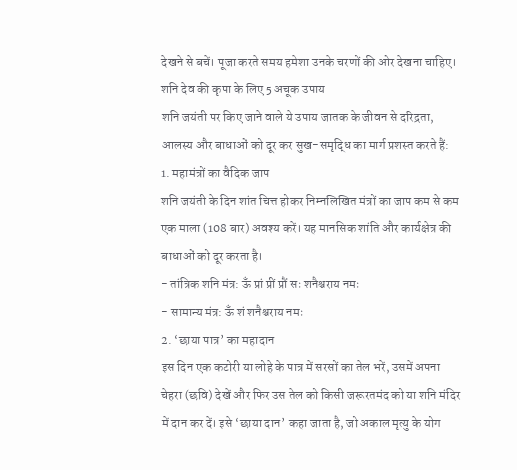देखने से बचें। पूजा करते समय हमेशा उनके चरणों की ओर देखना चाहिए।
शनि देव की कृपा के लिए 5 अचूक उपाय
शनि जयंती पर किए जाने वाले ये उपाय जातक के जीवन से दरिद्रता, आलस्य और बाधाओं को दूर कर सुख-समृद्धि का मार्ग प्रशस्त करते हैं:
1. महामंत्रों का वैदिक जाप
शनि जयंती के दिन शांत चित्त होकर निम्नलिखित मंत्रों का जाप कम से कम एक माला (108 बार) अवश्य करें। यह मानसिक शांति और कार्यक्षेत्र की बाधाओं को दूर करता है।
- तांत्रिक शनि मंत्र: ऊँ प्रां प्रीं प्रौं सः शनैश्चराय नमः
- सामान्य मंत्र: ऊँ शं शनैश्चराय नमः
2. ‘छाया पात्र’ का महादान
इस दिन एक कटोरी या लोहे के पात्र में सरसों का तेल भरें, उसमें अपना चेहरा (छवि) देखें और फिर उस तेल को किसी जरूरतमंद को या शनि मंदिर में दान कर दें। इसे ‘छाया दान’ कहा जाता है, जो अकाल मृत्यु के योग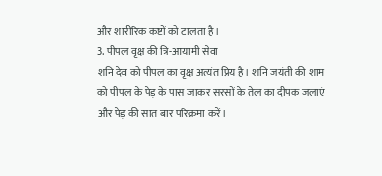और शारीरिक कष्टों को टालता है।
3. पीपल वृक्ष की त्रि-आयामी सेवा
शनि देव को पीपल का वृक्ष अत्यंत प्रिय है। शनि जयंती की शाम को पीपल के पेड़ के पास जाकर सरसों के तेल का दीपक जलाएं और पेड़ की सात बार परिक्रमा करें।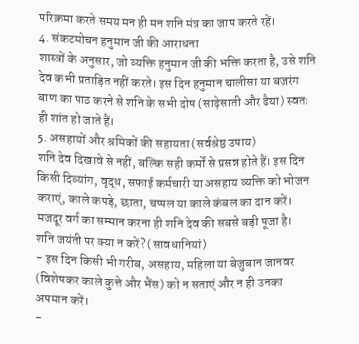परिक्रमा करते समय मन ही मन शनि मंत्र का जाप करते रहें।
4. संकटमोचन हनुमान जी की आराधना
शास्त्रों के अनुसार, जो व्यक्ति हनुमान जी की भक्ति करता है, उसे शनि देव कभी प्रताड़ित नहीं करते। इस दिन हनुमान चालीसा या बजरंग बाण का पाठ करने से शनि के सभी दोष (साढ़ेसाती और ढैया) स्वतः ही शांत हो जाते हैं।
5. असहायों और श्रमिकों की सहायता (सर्वश्रेष्ठ उपाय)
शनि देव दिखावे से नहीं, बल्कि सही कर्मों से प्रसन्न होते हैं। इस दिन किसी दिव्यांग, वृद्ध, सफाई कर्मचारी या असहाय व्यक्ति को भोजन कराएं, काले कपड़े, छाता, चप्पल या काले कंबल का दान करें। मजदूर वर्ग का सम्मान करना ही शनि देव की सबसे बड़ी पूजा है।
शनि जयंती पर क्या न करें? (सावधानियां)
- इस दिन किसी भी गरीब, असहाय, महिला या बेजुबान जानवर (विशेषकर काले कुत्ते और भैंस) को न सताएं और न ही उनका अपमान करें।
-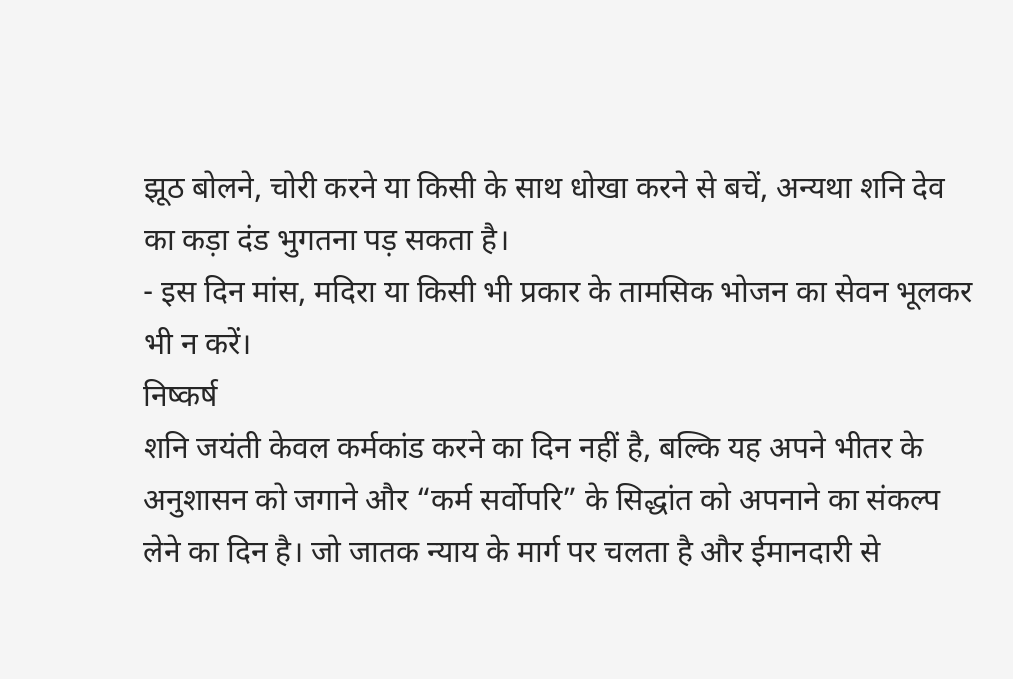झूठ बोलने, चोरी करने या किसी के साथ धोखा करने से बचें, अन्यथा शनि देव का कड़ा दंड भुगतना पड़ सकता है।
- इस दिन मांस, मदिरा या किसी भी प्रकार के तामसिक भोजन का सेवन भूलकर भी न करें।
निष्कर्ष
शनि जयंती केवल कर्मकांड करने का दिन नहीं है, बल्कि यह अपने भीतर के अनुशासन को जगाने और “कर्म सर्वोपरि” के सिद्धांत को अपनाने का संकल्प लेने का दिन है। जो जातक न्याय के मार्ग पर चलता है और ईमानदारी से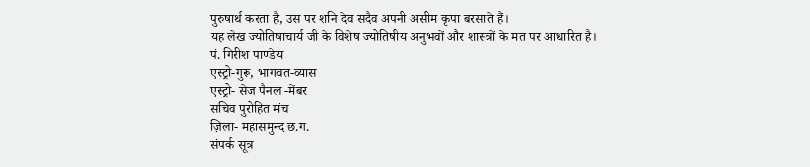पुरुषार्थ करता है, उस पर शनि देव सदैव अपनी असीम कृपा बरसाते हैं।
यह लेख ज्योतिषाचार्य जी के विशेष ज्योतिषीय अनुभवों और शास्त्रों के मत पर आधारित है।
पं. गिरीश पाण्डेय
एस्ट्रो-गुरू, भागवत-व्यास
एस्ट्रो- सेज पैनल -मेंबर
सचिव पुरोहित मंच
ज़िला- महासमुन्द छ.ग.
संपर्क सूत्र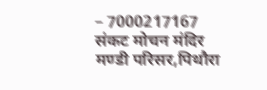– 7000217167
संकट मोचन मंदिर
मण्डी परिसर,पिथौरा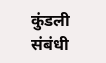कुंडली संबंधी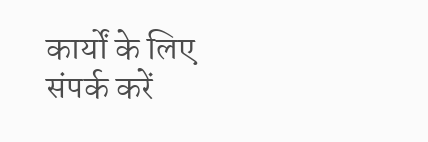कार्यों के लिए संपर्क करें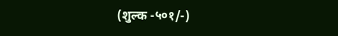(शुल्क -५०१/-)